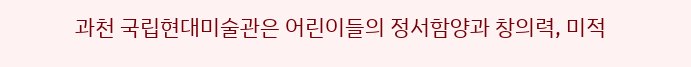과천 국립현대미술관은 어린이들의 정서함양과 창의력, 미적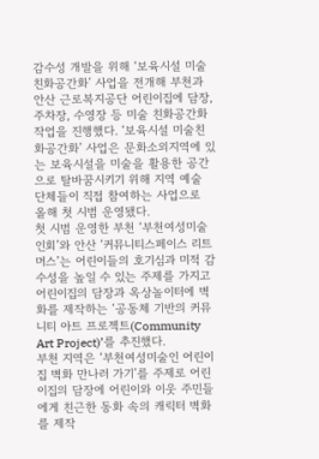감수성 개발을 위해 ‘보육시설 미술친화공간화’ 사업을 전개해 부천과 안산 근로복지공단 어린이집에 담장, 주차장, 수영장 등 미술 친화공간화 작업을 진행했다. ‘보육시설 미술친화공간화’ 사업은 문화소외지역에 있는 보육시설을 미술을 활용한 공간으로 탈바꿈시키기 위해 지역 예술 단체들이 직접 참여하는 사업으로 올해 첫 시범 운영됐다.
첫 시범 운영한 부천 ‘부천여성미술인회’와 안산 ‘커뮤니티스페이스 리트머스’는 어린이들의 호기심과 미적 감수성을 높일 수 있는 주제를 가지고 어린이집의 담장과 옥상놀이터에 벽화를 제작하는 ‘공동체 기반의 커뮤니티 아트 프로젝트(Community Art Project)’를 추진했다.
부천 지역은 ‘부천여성미술인 어린이집 벽화 만나러 가기’를 주제로 어린이집의 담장에 어린이와 이웃 주민들에게 친근한 동화 속의 캐릭터 벽화를 제작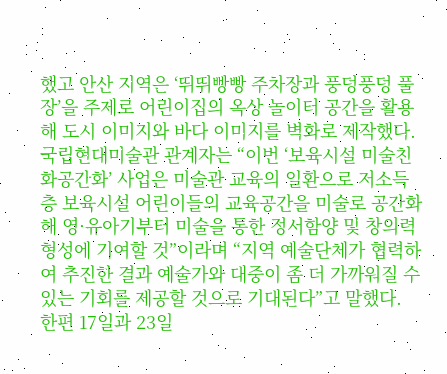했고 안산 지역은 ‘뛰뛰빵빵 주차장과 풍덩풍덩 풀장’을 주제로 어린이집의 옥상 놀이터 공간을 활용해 도시 이미지와 바다 이미지를 벽화로 제작했다.
국립현대미술관 관계자는 “이번 ‘보육시설 미술친화공간화’ 사업은 미술관 교육의 일환으로 저소득층 보육시설 어린이들의 교육공간을 미술로 공간화 해 영·유아기부터 미술을 통한 정서함양 및 창의력 형성에 기여할 것”이라며 “지역 예술단체가 협력하여 추진한 결과 예술가와 대중이 좀 더 가까워질 수 있는 기회를 제공할 것으로 기대된다”고 말했다.
한편 17일과 23일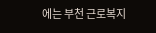에는 부천 근로복지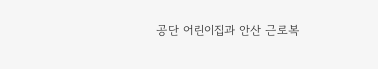공단 어린이집과 안산 근로복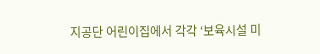지공단 어린이집에서 각각 ‘보육시설 미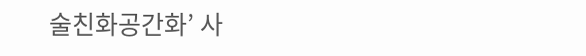술친화공간화’ 사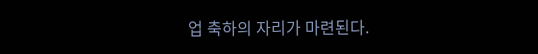업 축하의 자리가 마련된다.